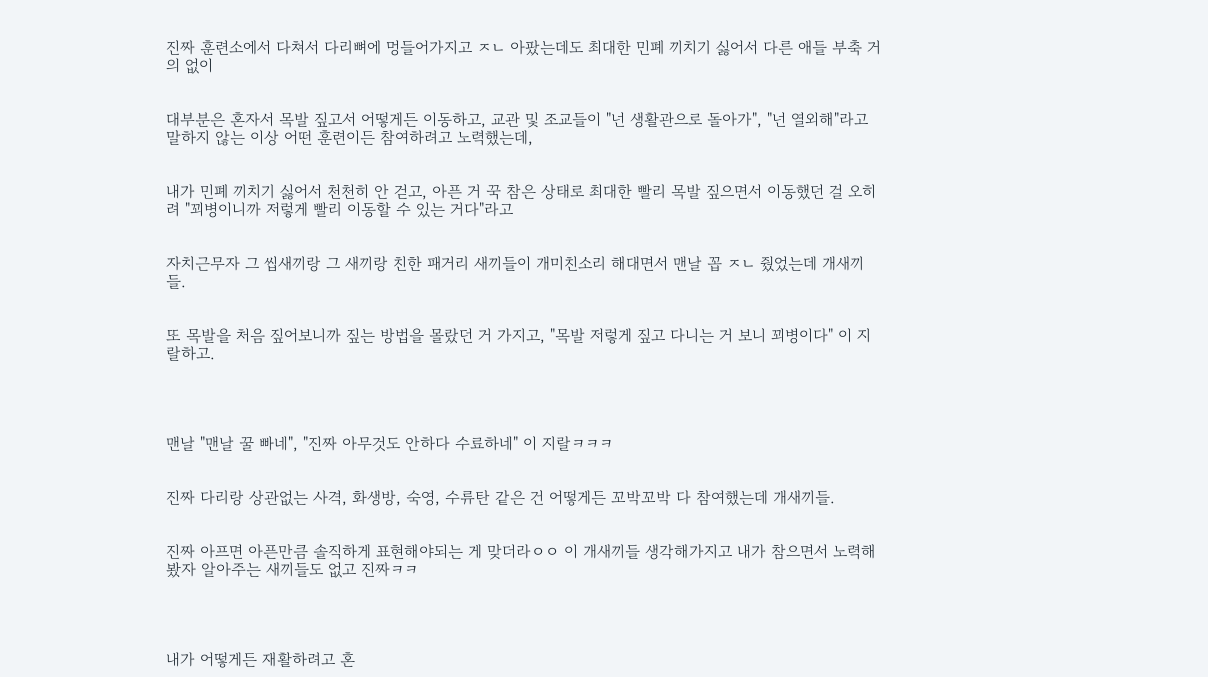진짜 훈련소에서 다쳐서 다리뼈에 멍들어가지고 ㅈㄴ 아팠는데도 최대한 민폐 끼치기 싫어서 다른 애들 부축 거의 없이


대부분은 혼자서 목발 짚고서 어떻게든 이동하고, 교관 및 조교들이 "넌 생활관으로 돌아가", "넌 열외해"라고 말하지 않는 이상 어떤 훈련이든 참여하려고 노력했는데,


내가 민폐 끼치기 싫어서 천천히 안 걷고, 아픈 거 꾹 참은 상태로 최대한 빨리 목발 짚으면서 이동했던 걸 오히려 "꾀병이니까 저렇게 빨리 이동할 수 있는 거다"라고


자치근무자 그 씹새끼랑 그 새끼랑 친한 패거리 새끼들이 개미친소리 해대면서 맨날 꼽 ㅈㄴ 줬었는데 개새끼들.


또 목발을 처음 짚어보니까 짚는 방법을 몰랐던 거 가지고, "목발 저렇게 짚고 다니는 거 보니 꾀병이다" 이 지랄하고.




맨날 "맨날 꿀 빠네", "진짜 아무것도 안하다 수료하네" 이 지랄ㅋㅋㅋ


진짜 다리랑 상관없는 사격, 화생방, 숙영, 수류탄 같은 건 어떻게든 꼬박꼬박 다 참여했는데 개새끼들.


진짜 아프면 아픈만큼 솔직하게 표현해야되는 게 맞더라ㅇㅇ 이 개새끼들 생각해가지고 내가 참으면서 노력해봤자 알아주는 새끼들도 없고 진짜ㅋㅋ




내가 어떻게든 재활하려고 혼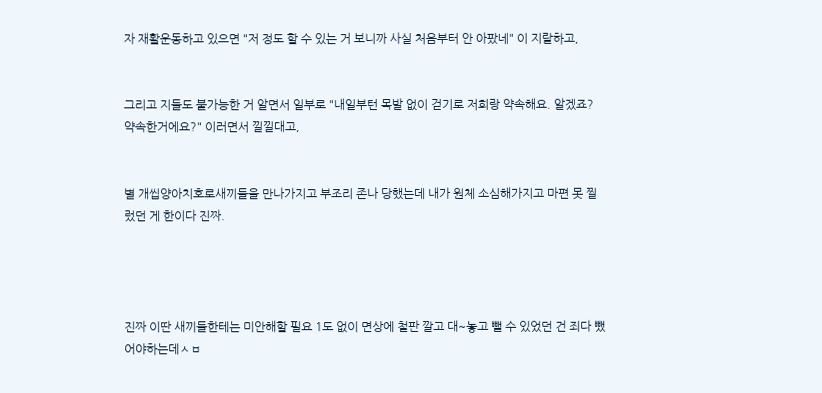자 재활운동하고 있으면 "저 정도 할 수 있는 거 보니까 사실 처음부터 안 아팠네" 이 지랄하고,


그리고 지들도 불가능한 거 알면서 일부로 "내일부턴 목발 없이 걷기로 저희랑 약속해요. 알겠죠? 약속한거에요?" 이러면서 낄낄대고,


별 개씹양아치호로새끼들을 만나가지고 부조리 존나 당했는데 내가 원체 소심해가지고 마편 못 찔렀던 게 한이다 진짜.




진짜 이딴 새끼들한테는 미안해할 필요 1도 없이 면상에 철판 깔고 대~놓고 뺄 수 있었던 건 죄다 뺐어야하는데ㅅㅂ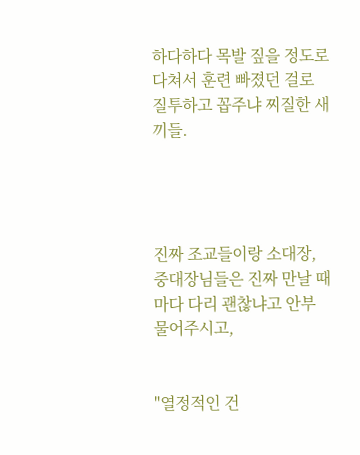하다하다 목발 짚을 정도로 다쳐서 훈련 빠졌던 걸로 질투하고 꼽주냐 찌질한 새끼들.




진짜 조교들이랑 소대장, 중대장님들은 진짜 만날 때마다 다리 괜찮냐고 안부 물어주시고,


"열정적인 건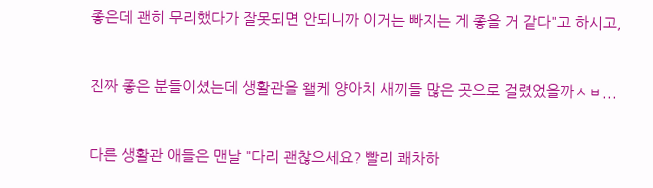좋은데 괜히 무리했다가 잘못되면 안되니까 이거는 빠지는 게 좋을 거 같다"고 하시고,


진짜 좋은 분들이셨는데 생활관을 왤케 양아치 새끼들 많은 곳으로 걸렸었을까ㅅㅂ...


다른 생활관 애들은 맨날 "다리 괜찮으세요? 빨리 쾌차하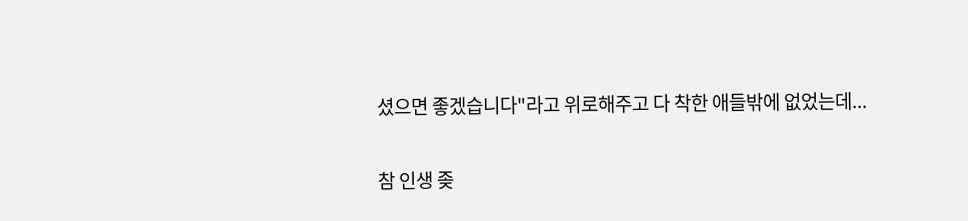셨으면 좋겠습니다"라고 위로해주고 다 착한 애들밖에 없었는데...


참 인생 좆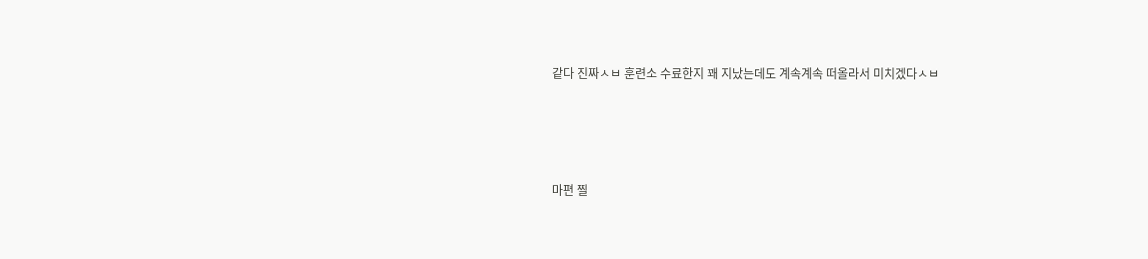같다 진짜ㅅㅂ 훈련소 수료한지 꽤 지났는데도 계속계속 떠올라서 미치겠다ㅅㅂ




마편 찔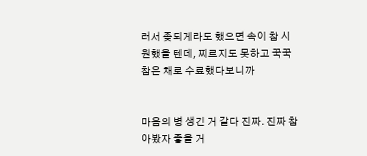러서 좆되게라도 했으면 속이 참 시원했을 텐데, 찌르지도 못하고 꾹꾹 참은 채로 수료했다보니까


마음의 병 생긴 거 같다 진짜. 진짜 참아봤자 좋을 거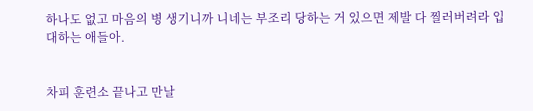하나도 없고 마음의 병 생기니까 니네는 부조리 당하는 거 있으면 제발 다 찔러버려라 입대하는 애들아.


차피 훈련소 끝나고 만날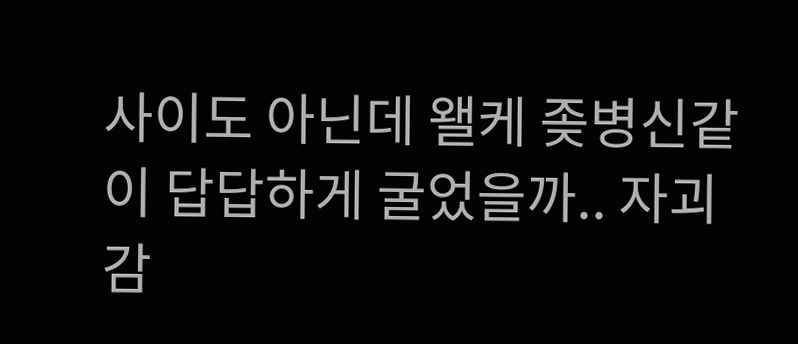사이도 아닌데 왤케 좆병신같이 답답하게 굴었을까.. 자괴감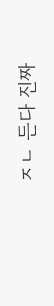ㅈㄴ 든다 진짜